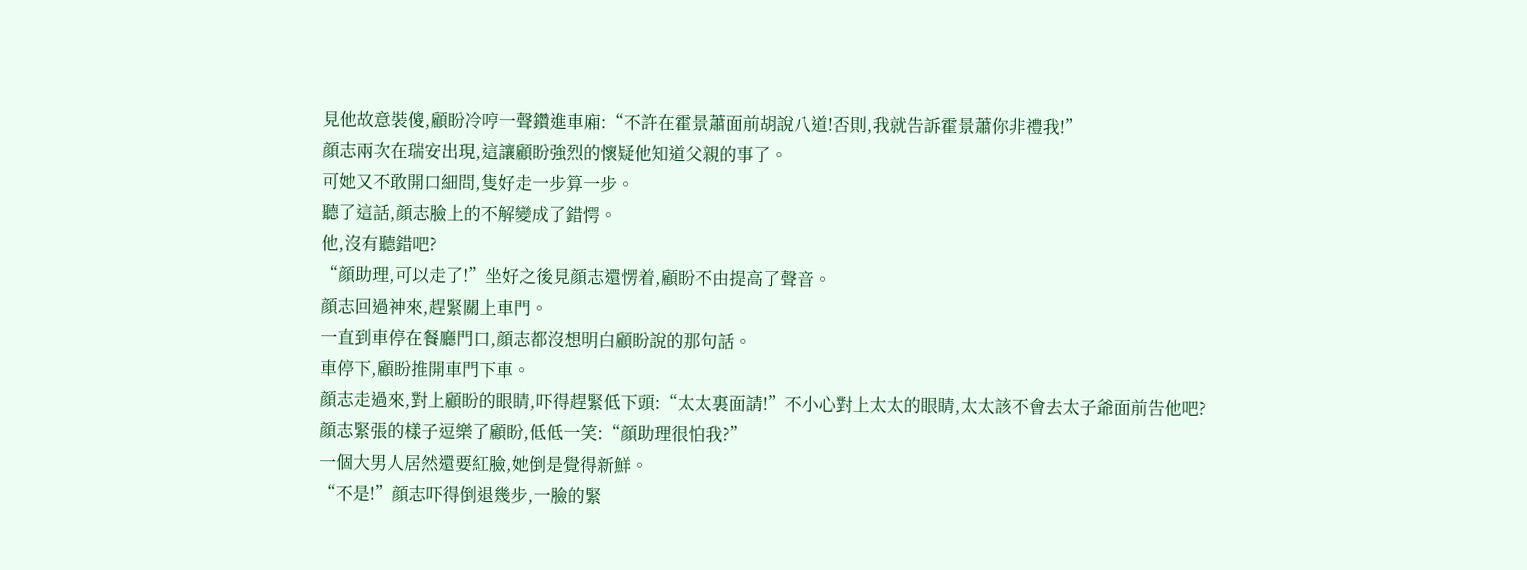見他故意裝傻,顧盼冷哼一聲鑽進車廂:“不許在霍景蕭面前胡說八道!否則,我就告訴霍景蕭你非禮我!”
顔志兩次在瑞安出現,這讓顧盼強烈的懷疑他知道父親的事了。
可她又不敢開口細問,隻好走一步算一步。
聽了這話,顔志臉上的不解變成了錯愕。
他,沒有聽錯吧?
“顔助理,可以走了!”坐好之後見顔志還愣着,顧盼不由提高了聲音。
顔志回過神來,趕緊關上車門。
一直到車停在餐廳門口,顔志都沒想明白顧盼說的那句話。
車停下,顧盼推開車門下車。
顔志走過來,對上顧盼的眼睛,吓得趕緊低下頭:“太太裏面請!”不小心對上太太的眼睛,太太該不會去太子爺面前告他吧?
顔志緊張的樣子逗樂了顧盼,低低一笑:“顔助理很怕我?”
一個大男人居然還要紅臉,她倒是覺得新鮮。
“不是!”顔志吓得倒退幾步,一臉的緊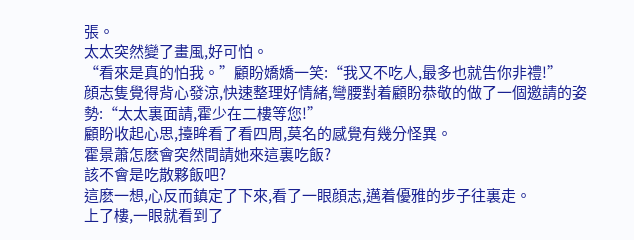張。
太太突然變了畫風,好可怕。
“看來是真的怕我。”顧盼嬌嬌一笑:“我又不吃人,最多也就告你非禮!”
顔志隻覺得背心發涼,快速整理好情緒,彎腰對着顧盼恭敬的做了一個邀請的姿勢:“太太裏面請,霍少在二樓等您!”
顧盼收起心思,擡眸看了看四周,莫名的感覺有幾分怪異。
霍景蕭怎麽會突然間請她來這裏吃飯?
該不會是吃散夥飯吧?
這麽一想,心反而鎮定了下來,看了一眼顔志,邁着優雅的步子往裏走。
上了樓,一眼就看到了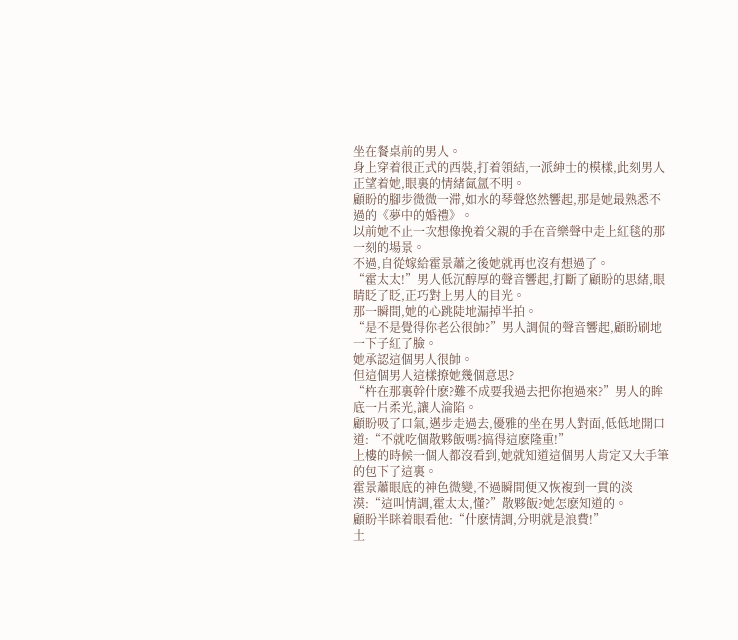坐在餐桌前的男人。
身上穿着很正式的西裝,打着領結,一派紳士的模樣,此刻男人正望着她,眼裏的情緒氤氲不明。
顧盼的腳步微微一滞,如水的琴聲悠然響起,那是她最熟悉不過的《夢中的婚禮》。
以前她不止一次想像挽着父親的手在音樂聲中走上紅毯的那一刻的場景。
不過,自從嫁給霍景蕭之後她就再也沒有想過了。
“霍太太!”男人低沉醇厚的聲音響起,打斷了顧盼的思緒,眼睛眨了眨,正巧對上男人的目光。
那一瞬間,她的心跳陡地漏掉半拍。
“是不是覺得你老公很帥?”男人調侃的聲音響起,顧盼刷地一下子紅了臉。
她承認這個男人很帥。
但這個男人這樣撩她幾個意思?
“杵在那裏幹什麽?難不成要我過去把你抱過來?”男人的眸底一片柔光,讓人淪陷。
顧盼吸了口氣,邁步走過去,優雅的坐在男人對面,低低地開口道:“不就吃個散夥飯嗎?搞得這麽隆重!”
上樓的時候一個人都沒看到,她就知道這個男人肯定又大手筆的包下了這裏。
霍景蕭眼底的神色微變,不過瞬間便又恢複到一貫的淡漠:“這叫情調,霍太太,懂?”散夥飯?她怎麽知道的。
顧盼半眯着眼看他:“什麽情調,分明就是浪費!”
土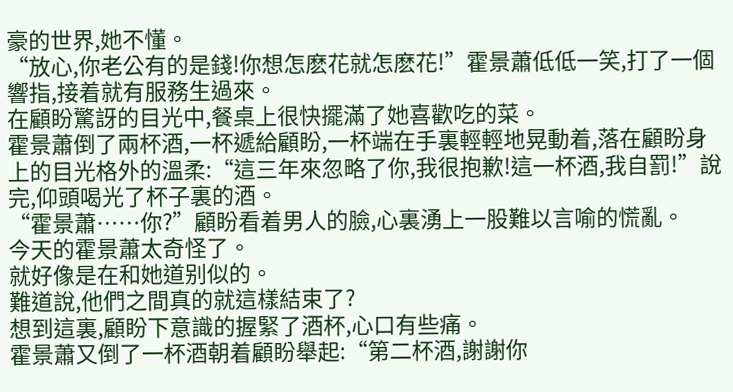豪的世界,她不懂。
“放心,你老公有的是錢!你想怎麽花就怎麽花!”霍景蕭低低一笑,打了一個響指,接着就有服務生過來。
在顧盼驚訝的目光中,餐桌上很快擺滿了她喜歡吃的菜。
霍景蕭倒了兩杯酒,一杯遞給顧盼,一杯端在手裏輕輕地晃動着,落在顧盼身上的目光格外的溫柔:“這三年來忽略了你,我很抱歉!這一杯酒,我自罰!”說完,仰頭喝光了杯子裏的酒。
“霍景蕭……你?”顧盼看着男人的臉,心裏湧上一股難以言喻的慌亂。
今天的霍景蕭太奇怪了。
就好像是在和她道别似的。
難道說,他們之間真的就這樣結束了?
想到這裏,顧盼下意識的握緊了酒杯,心口有些痛。
霍景蕭又倒了一杯酒朝着顧盼舉起:“第二杯酒,謝謝你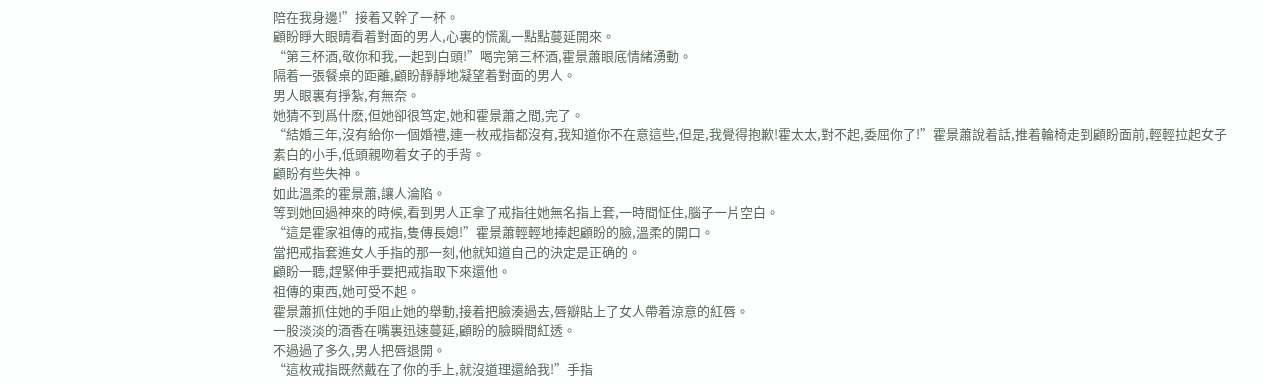陪在我身邊!”接着又幹了一杯。
顧盼睜大眼睛看着對面的男人,心裏的慌亂一點點蔓延開來。
“第三杯酒,敬你和我,一起到白頭!”喝完第三杯酒,霍景蕭眼底情緒湧動。
隔着一張餐桌的距離,顧盼靜靜地凝望着對面的男人。
男人眼裏有掙紮,有無奈。
她猜不到爲什麽,但她卻很笃定,她和霍景蕭之間,完了。
“結婚三年,沒有給你一個婚禮,連一枚戒指都沒有,我知道你不在意這些,但是,我覺得抱歉!霍太太,對不起,委屈你了!”霍景蕭說着話,推着輪椅走到顧盼面前,輕輕拉起女子素白的小手,低頭親吻着女子的手背。
顧盼有些失神。
如此溫柔的霍景蕭,讓人淪陷。
等到她回過神來的時候,看到男人正拿了戒指往她無名指上套,一時間怔住,腦子一片空白。
“這是霍家祖傳的戒指,隻傳長媳!”霍景蕭輕輕地捧起顧盼的臉,溫柔的開口。
當把戒指套進女人手指的那一刻,他就知道自己的決定是正确的。
顧盼一聽,趕緊伸手要把戒指取下來還他。
祖傳的東西,她可受不起。
霍景蕭抓住她的手阻止她的舉動,接着把臉湊過去,唇瓣貼上了女人帶着涼意的紅唇。
一股淡淡的酒香在嘴裏迅速蔓延,顧盼的臉瞬間紅透。
不過過了多久,男人把唇退開。
“這枚戒指既然戴在了你的手上,就沒道理還給我!”手指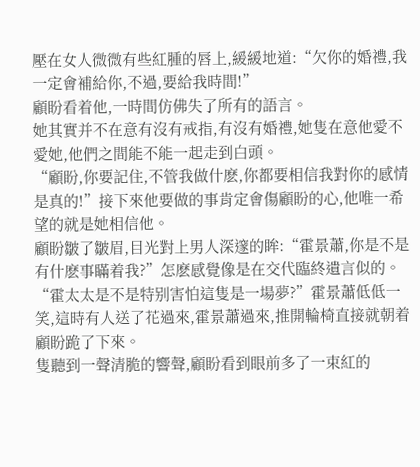壓在女人微微有些紅腫的唇上,緩緩地道:“欠你的婚禮,我一定會補給你,不過,要給我時間!”
顧盼看着他,一時間仿佛失了所有的語言。
她其實并不在意有沒有戒指,有沒有婚禮,她隻在意他愛不愛她,他們之間能不能一起走到白頭。
“顧盼,你要記住,不管我做什麽,你都要相信我對你的感情是真的!”接下來他要做的事肯定會傷顧盼的心,他唯一希望的就是她相信他。
顧盼皺了皺眉,目光對上男人深邃的眸:“霍景蕭,你是不是有什麽事瞞着我?”怎麽感覺像是在交代臨終遺言似的。
“霍太太是不是特别害怕這隻是一場夢?”霍景蕭低低一笑,這時有人送了花過來,霍景蕭過來,推開輪椅直接就朝着顧盼跪了下來。
隻聽到一聲清脆的響聲,顧盼看到眼前多了一束紅的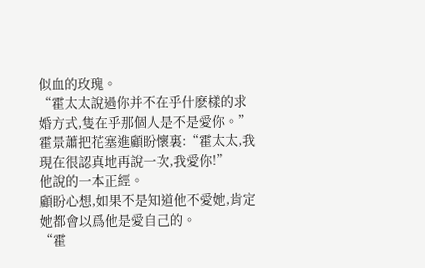似血的玫瑰。
“霍太太說過你并不在乎什麽樣的求婚方式,隻在乎那個人是不是愛你。”霍景蕭把花塞進顧盼懷裏:“霍太太,我現在很認真地再說一次,我愛你!”
他說的一本正經。
顧盼心想,如果不是知道他不愛她,肯定她都會以爲他是愛自己的。
“霍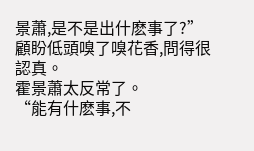景蕭,是不是出什麽事了?”顧盼低頭嗅了嗅花香,問得很認真。
霍景蕭太反常了。
“能有什麽事,不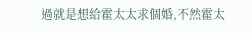過就是想給霍太太求個婚,不然霍太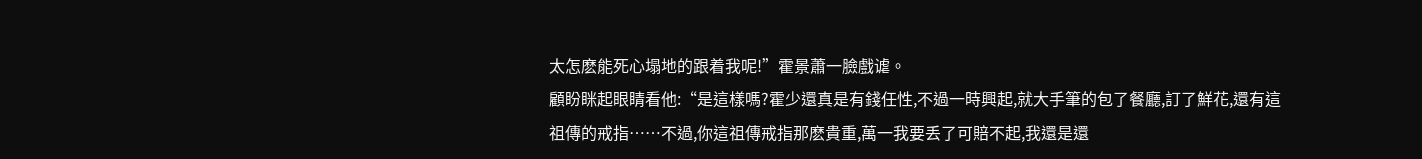太怎麽能死心塌地的跟着我呢!”霍景蕭一臉戲谑。
顧盼眯起眼睛看他:“是這樣嗎?霍少還真是有錢任性,不過一時興起,就大手筆的包了餐廳,訂了鮮花,還有這祖傳的戒指……不過,你這祖傳戒指那麽貴重,萬一我要丢了可賠不起,我還是還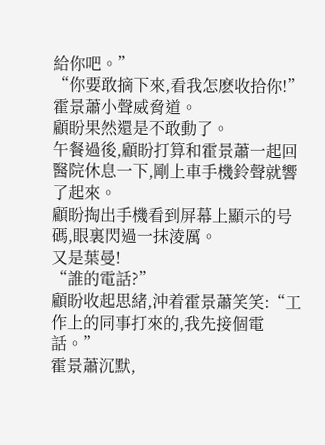給你吧。”
“你要敢摘下來,看我怎麽收拾你!”霍景蕭小聲威脅道。
顧盼果然還是不敢動了。
午餐過後,顧盼打算和霍景蕭一起回醫院休息一下,剛上車手機鈴聲就響了起來。
顧盼掏出手機看到屏幕上顯示的号碼,眼裏閃過一抹淩厲。
又是葉曼!
“誰的電話?”
顧盼收起思緒,沖着霍景蕭笑笑:“工作上的同事打來的,我先接個電話。”
霍景蕭沉默,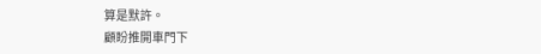算是默許。
顧盼推開車門下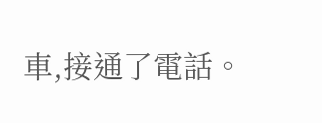車,接通了電話。